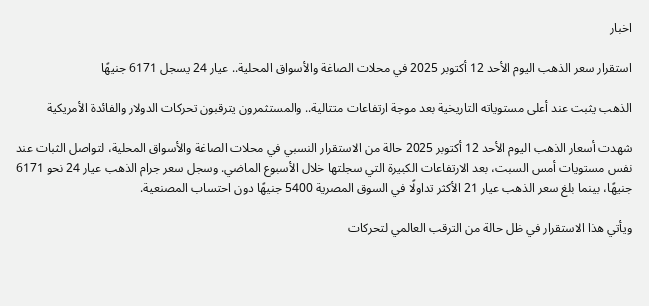اخبار

استقرار سعر الذهب اليوم الأحد 12 أكتوبر 2025 في محلات الصاغة والأسواق المحلية.. عيار 24 يسجل 6171 جنيهًا

الذهب يثبت عند أعلى مستوياته التاريخية بعد موجة ارتفاعات متتالية.. والمستثمرون يترقبون تحركات الدولار والفائدة الأمريكية

شهدت أسعار الذهب اليوم الأحد 12 أكتوبر 2025 حالة من الاستقرار النسبي في محلات الصاغة والأسواق المحلية، لتواصل الثبات عند نفس مستويات أمس السبت، بعد الارتفاعات الكبيرة التي سجلتها خلال الأسبوع الماضي. وسجل سعر جرام الذهب عيار 24 نحو 6171 جنيهًا، بينما بلغ سعر الذهب عيار 21 الأكثر تداولًا في السوق المصرية 5400 جنيهًا دون احتساب المصنعية.

ويأتي هذا الاستقرار في ظل حالة من الترقب العالمي لتحركات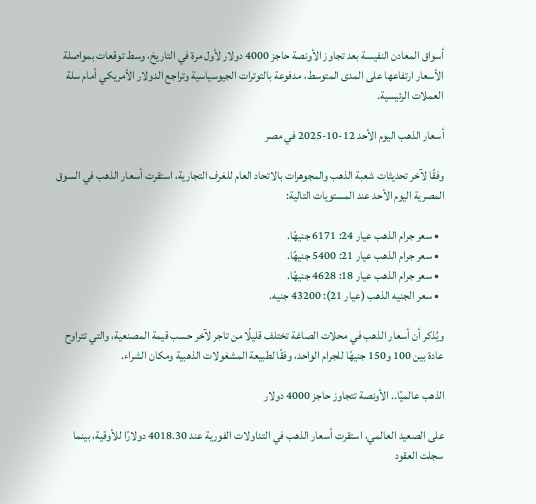أسواق المعادن النفيسة بعد تجاوز الأونصة حاجز 4000 دولار لأول مرة في التاريخ، وسط توقعات بمواصلة الأسعار ارتفاعها على المدى المتوسط، مدفوعة بالتوترات الجيوسياسية وتراجع الدولار الأمريكي أمام سلة العملات الرئيسية.

أسعار الذهب اليوم الأحد 12-10-2025 في مصر

وفقًا لآخر تحديثات شعبة الذهب والمجوهرات بالاتحاد العام للغرف التجارية، استقرت أسعار الذهب في السوق المصرية اليوم الأحد عند المستويات التالية:

  • سعر جرام الذهب عيار 24: 6171 جنيهًا.
  • سعر جرام الذهب عيار 21: 5400 جنيهًا.
  • سعر جرام الذهب عيار 18: 4628 جنيهًا.
  • سعر الجنيه الذهب (عيار 21): 43200 جنيه.

ويُذكر أن أسعار الذهب في محلات الصاغة تختلف قليلًا من تاجر لآخر حسب قيمة المصنعية، والتي تتراوح عادة بين 100 و150 جنيهًا للجرام الواحد، وفقًا لطبيعة المشغولات الذهبية ومكان الشراء.

الذهب عالميًا.. الأونصة تتجاوز حاجز 4000 دولار

على الصعيد العالمي، استقرت أسعار الذهب في التداولات الفورية عند 4018.30 دولارًا للأوقية، بينما سجلت العقود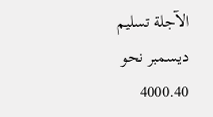الآجلة تسليم ديسمبر نحو 4000.40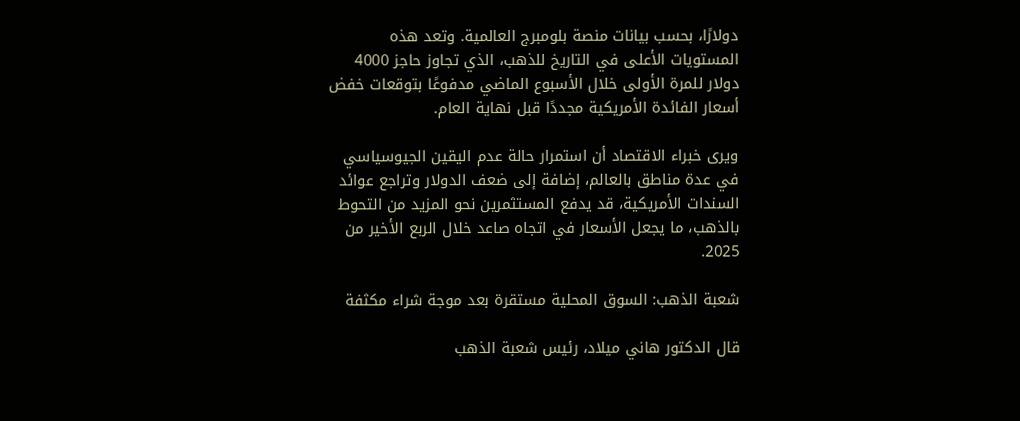دولارًا، بحسب بيانات منصة بلومبرج العالمية. وتعد هذه المستويات الأعلى في التاريخ للذهب، الذي تجاوز حاجز 4000 دولار للمرة الأولى خلال الأسبوع الماضي مدفوعًا بتوقعات خفض أسعار الفائدة الأمريكية مجددًا قبل نهاية العام.

ويرى خبراء الاقتصاد أن استمرار حالة عدم اليقين الجيوسياسي في عدة مناطق بالعالم، إضافة إلى ضعف الدولار وتراجع عوائد السندات الأمريكية، قد يدفع المستثمرين نحو المزيد من التحوط بالذهب، ما يجعل الأسعار في اتجاه صاعد خلال الربع الأخير من 2025.

شعبة الذهب: السوق المحلية مستقرة بعد موجة شراء مكثفة

قال الدكتور هاني ميلاد، رئيس شعبة الذهب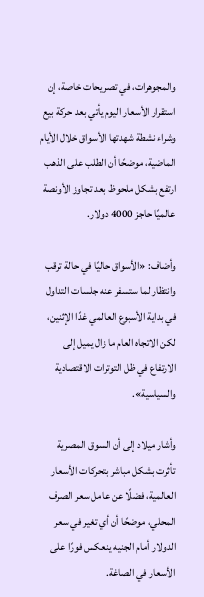والمجوهرات، في تصريحات خاصة، إن استقرار الأسعار اليوم يأتي بعد حركة بيع وشراء نشطة شهدتها الأسواق خلال الأيام الماضية، موضحًا أن الطلب على الذهب ارتفع بشكل ملحوظ بعد تجاوز الأونصة عالميًا حاجز 4000 دولار.

وأضاف: «الأسواق حاليًا في حالة ترقب وانتظار لما ستسفر عنه جلسات التداول في بداية الأسبوع العالمي غدًا الإثنين، لكن الاتجاه العام ما زال يميل إلى الارتفاع في ظل التوترات الاقتصادية والسياسية».

وأشار ميلاد إلى أن السوق المصرية تأثرت بشكل مباشر بتحركات الأسعار العالمية، فضلًا عن عامل سعر الصرف المحلي، موضحًا أن أي تغير في سعر الدولار أمام الجنيه ينعكس فورًا على الأسعار في الصاغة.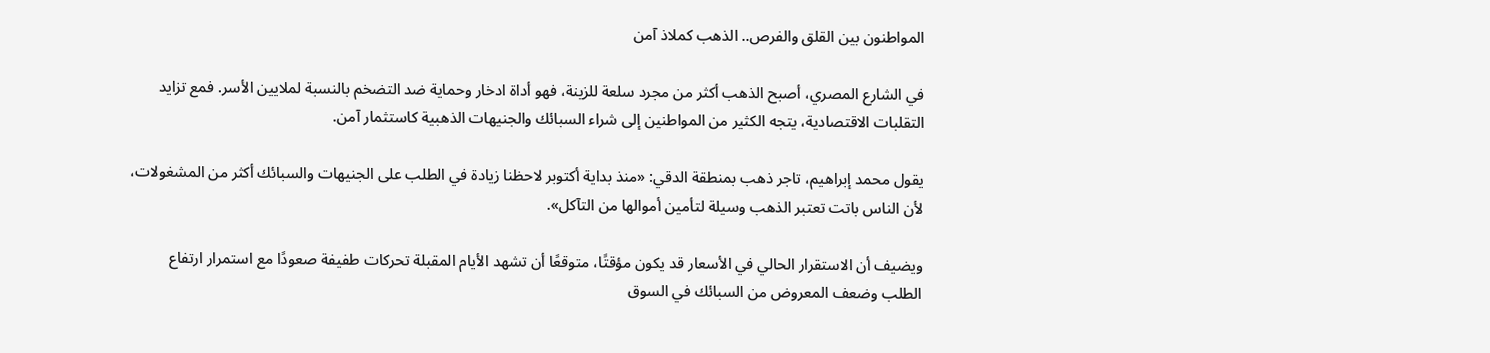المواطنون بين القلق والفرص.. الذهب كملاذ آمن

في الشارع المصري، أصبح الذهب أكثر من مجرد سلعة للزينة، فهو أداة ادخار وحماية ضد التضخم بالنسبة لملايين الأسر. فمع تزايد التقلبات الاقتصادية، يتجه الكثير من المواطنين إلى شراء السبائك والجنيهات الذهبية كاستثمار آمن.

يقول محمد إبراهيم، تاجر ذهب بمنطقة الدقي: «منذ بداية أكتوبر لاحظنا زيادة في الطلب على الجنيهات والسبائك أكثر من المشغولات، لأن الناس باتت تعتبر الذهب وسيلة لتأمين أموالها من التآكل».

ويضيف أن الاستقرار الحالي في الأسعار قد يكون مؤقتًا، متوقعًا أن تشهد الأيام المقبلة تحركات طفيفة صعودًا مع استمرار ارتفاع الطلب وضعف المعروض من السبائك في السوق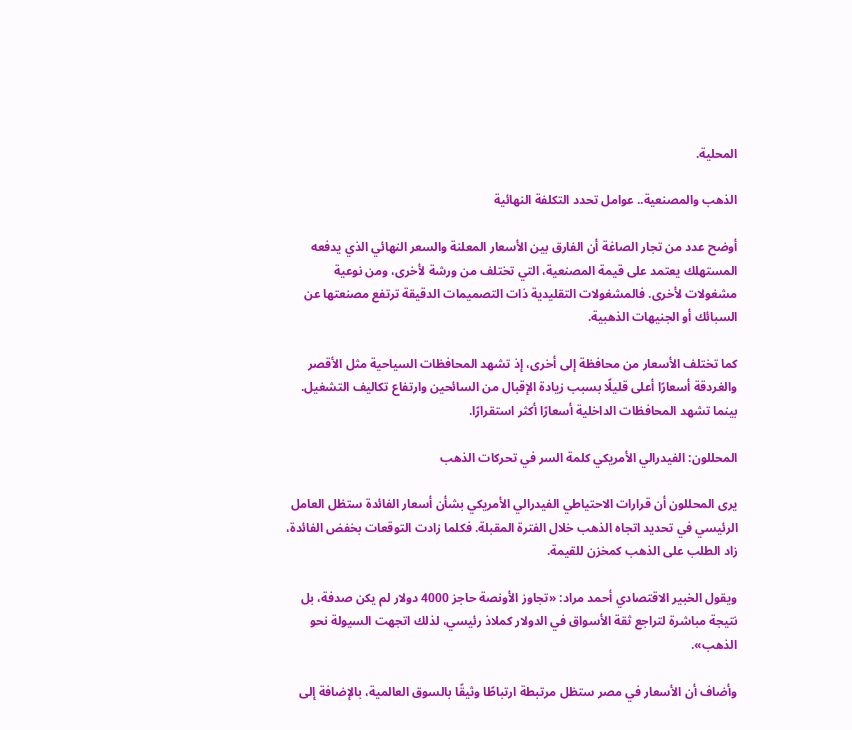المحلية.

الذهب والمصنعية.. عوامل تحدد التكلفة النهائية

أوضح عدد من تجار الصاغة أن الفارق بين الأسعار المعلنة والسعر النهائي الذي يدفعه المستهلك يعتمد على قيمة المصنعية، التي تختلف من ورشة لأخرى، ومن نوعية مشغولات لأخرى. فالمشغولات التقليدية ذات التصميمات الدقيقة ترتفع مصنعتها عن السبائك أو الجنيهات الذهبية.

كما تختلف الأسعار من محافظة إلى أخرى، إذ تشهد المحافظات السياحية مثل الأقصر والغردقة أسعارًا أعلى قليلًا بسبب زيادة الإقبال من السائحين وارتفاع تكاليف التشغيل. بينما تشهد المحافظات الداخلية أسعارًا أكثر استقرارًا.

المحللون: الفيدرالي الأمريكي كلمة السر في تحركات الذهب

يرى المحللون أن قرارات الاحتياطي الفيدرالي الأمريكي بشأن أسعار الفائدة ستظل العامل الرئيسي في تحديد اتجاه الذهب خلال الفترة المقبلة. فكلما زادت التوقعات بخفض الفائدة، زاد الطلب على الذهب كمخزن للقيمة.

ويقول الخبير الاقتصادي أحمد مراد: «تجاوز الأونصة حاجز 4000 دولار لم يكن صدفة، بل نتيجة مباشرة لتراجع ثقة الأسواق في الدولار كملاذ رئيسي، لذلك اتجهت السيولة نحو الذهب».

وأضاف أن الأسعار في مصر ستظل مرتبطة ارتباطًا وثيقًا بالسوق العالمية، بالإضافة إلى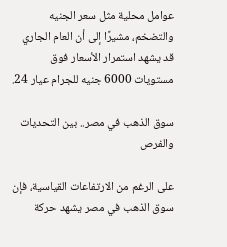عوامل محلية مثل سعر الجنيه والتضخم، مشيرًا إلى أن العام الجاري قد يشهد استمرار الأسعار فوق مستويات 6000 جنيه للجرام عيار 24.

سوق الذهب في مصر.. بين التحديات والفرص

على الرغم من الارتفاعات القياسية، فإن سوق الذهب في مصر يشهد حركة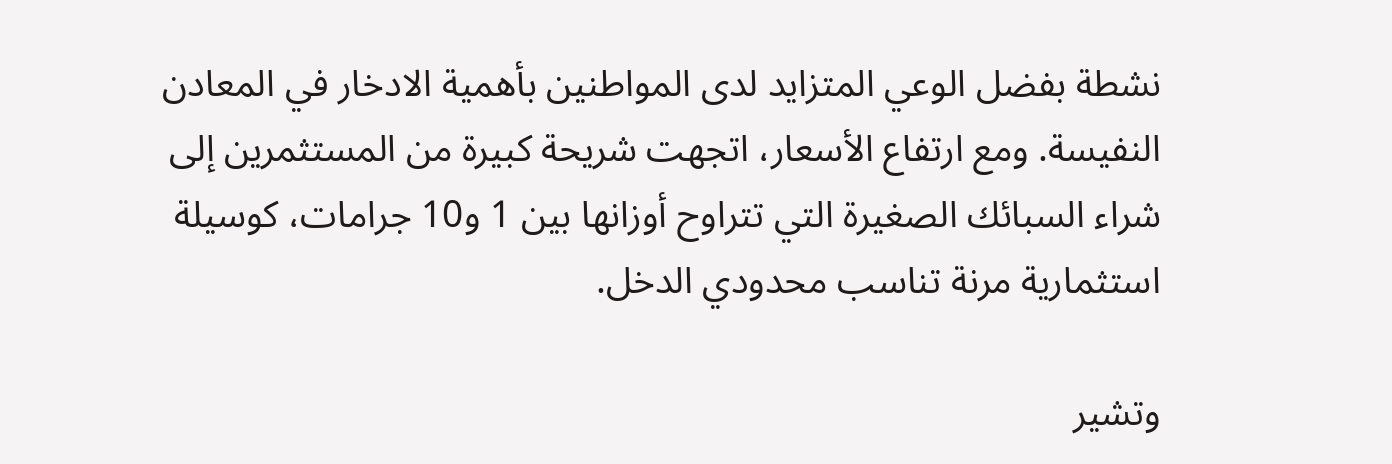نشطة بفضل الوعي المتزايد لدى المواطنين بأهمية الادخار في المعادن النفيسة. ومع ارتفاع الأسعار، اتجهت شريحة كبيرة من المستثمرين إلى شراء السبائك الصغيرة التي تتراوح أوزانها بين 1 و10 جرامات، كوسيلة استثمارية مرنة تناسب محدودي الدخل.

وتشير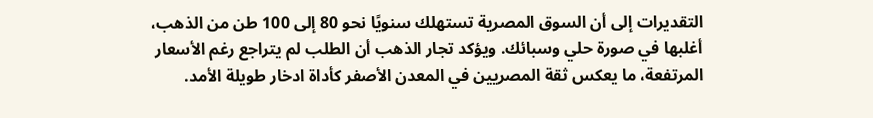التقديرات إلى أن السوق المصرية تستهلك سنويًا نحو 80 إلى 100 طن من الذهب، أغلبها في صورة حلي وسبائك. ويؤكد تجار الذهب أن الطلب لم يتراجع رغم الأسعار المرتفعة، ما يعكس ثقة المصريين في المعدن الأصفر كأداة ادخار طويلة الأمد.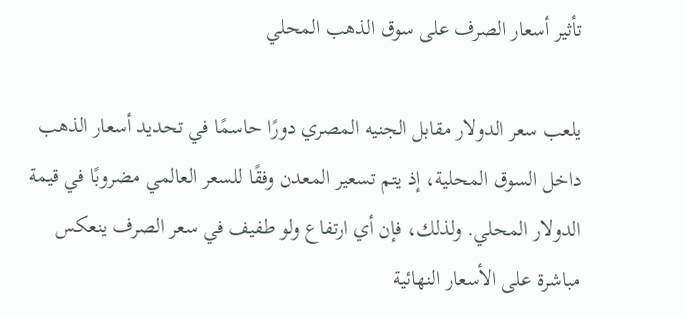تأثير أسعار الصرف على سوق الذهب المحلي

يلعب سعر الدولار مقابل الجنيه المصري دورًا حاسمًا في تحديد أسعار الذهب داخل السوق المحلية، إذ يتم تسعير المعدن وفقًا للسعر العالمي مضروبًا في قيمة الدولار المحلي. ولذلك، فإن أي ارتفاع ولو طفيف في سعر الصرف ينعكس مباشرة على الأسعار النهائية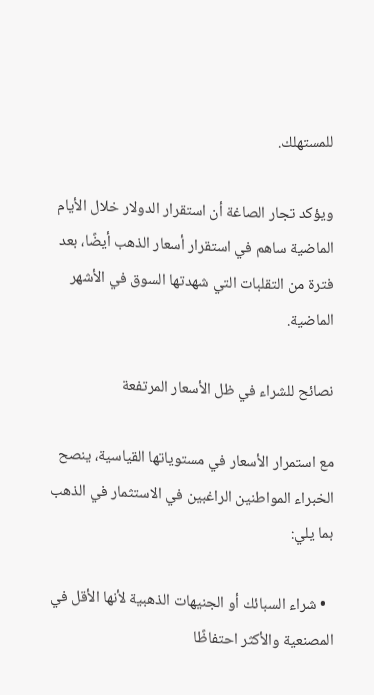للمستهلك.

ويؤكد تجار الصاغة أن استقرار الدولار خلال الأيام الماضية ساهم في استقرار أسعار الذهب أيضًا، بعد فترة من التقلبات التي شهدتها السوق في الأشهر الماضية.

نصائح للشراء في ظل الأسعار المرتفعة

مع استمرار الأسعار في مستوياتها القياسية، ينصح الخبراء المواطنين الراغبين في الاستثمار في الذهب بما يلي:

  • شراء السبائك أو الجنيهات الذهبية لأنها الأقل في المصنعية والأكثر احتفاظًا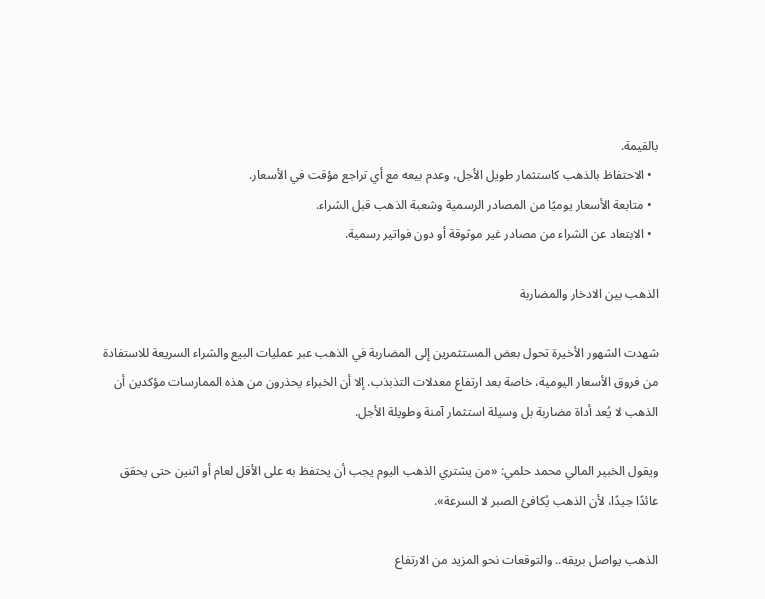بالقيمة.
  • الاحتفاظ بالذهب كاستثمار طويل الأجل، وعدم بيعه مع أي تراجع مؤقت في الأسعار.
  • متابعة الأسعار يوميًا من المصادر الرسمية وشعبة الذهب قبل الشراء.
  • الابتعاد عن الشراء من مصادر غير موثوقة أو دون فواتير رسمية.

الذهب بين الادخار والمضاربة

شهدت الشهور الأخيرة تحول بعض المستثمرين إلى المضاربة في الذهب عبر عمليات البيع والشراء السريعة للاستفادة من فروق الأسعار اليومية، خاصة بعد ارتفاع معدلات التذبذب. إلا أن الخبراء يحذرون من هذه الممارسات مؤكدين أن الذهب لا يُعد أداة مضاربة بل وسيلة استثمار آمنة وطويلة الأجل.

ويقول الخبير المالي محمد حلمي: «من يشتري الذهب اليوم يجب أن يحتفظ به على الأقل لعام أو اثنين حتى يحقق عائدًا جيدًا، لأن الذهب يُكافئ الصبر لا السرعة».

الذهب يواصل بريقه.. والتوقعات نحو المزيد من الارتفاع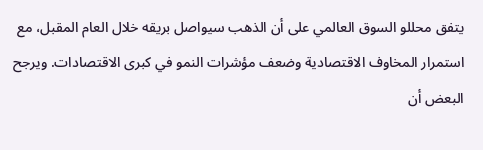يتفق محللو السوق العالمي على أن الذهب سيواصل بريقه خلال العام المقبل، مع استمرار المخاوف الاقتصادية وضعف مؤشرات النمو في كبرى الاقتصادات. ويرجح البعض أن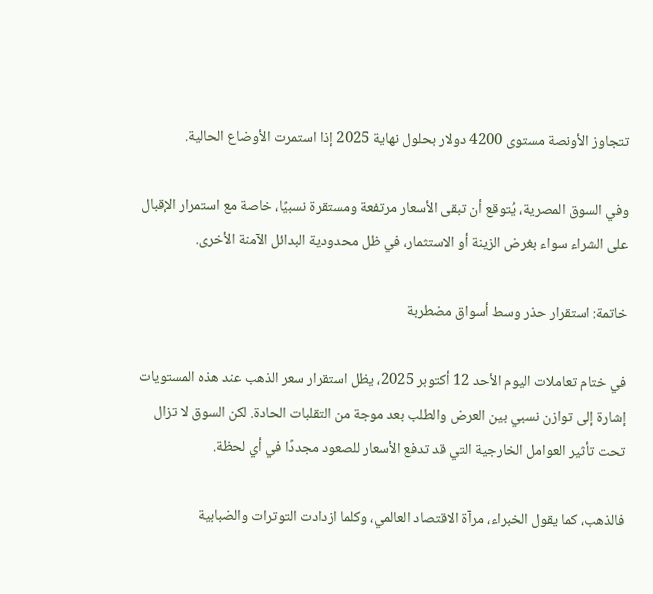تتجاوز الأونصة مستوى 4200 دولار بحلول نهاية 2025 إذا استمرت الأوضاع الحالية.

وفي السوق المصرية، يُتوقع أن تبقى الأسعار مرتفعة ومستقرة نسبيًا، خاصة مع استمرار الإقبال على الشراء سواء بغرض الزينة أو الاستثمار، في ظل محدودية البدائل الآمنة الأخرى.

خاتمة: استقرار حذر وسط أسواق مضطربة

في ختام تعاملات اليوم الأحد 12 أكتوبر 2025، يظل استقرار سعر الذهب عند هذه المستويات إشارة إلى توازن نسبي بين العرض والطلب بعد موجة من التقلبات الحادة. لكن السوق لا تزال تحت تأثير العوامل الخارجية التي قد تدفع الأسعار للصعود مجددًا في أي لحظة.

فالذهب، كما يقول الخبراء، مرآة الاقتصاد العالمي، وكلما ازدادت التوترات والضبابية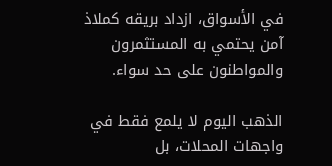في الأسواق، ازداد بريقه كملاذ آمن يحتمي به المستثمرون والمواطنون على حد سواء.

الذهب اليوم لا يلمع فقط في واجهات المحلات، بل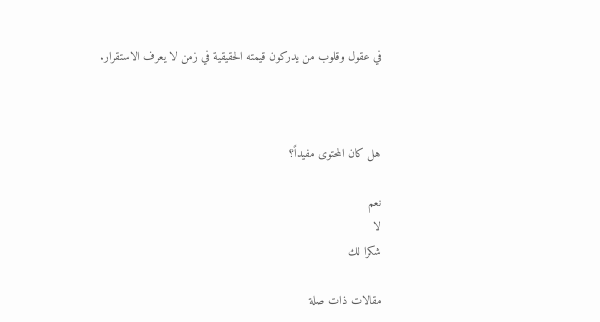في عقول وقلوب من يدركون قيمته الحقيقية في زمن لا يعرف الاستقرار.



هل كان المحتوى مفيداً؟

نعم
لا
شكرا لك

مقالات ذات صلة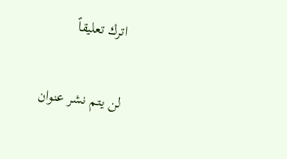اترك تعليقاً

لن يتم نشر عنوان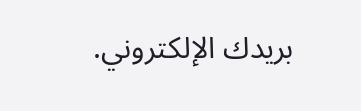بريدك الإلكتروني.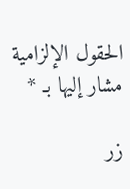الحقول الإلزامية مشار إليها بـ *

زر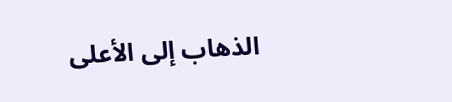الذهاب إلى الأعلى